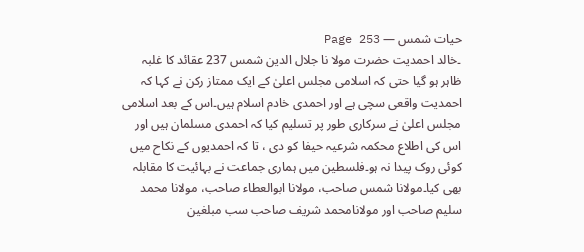حیات شمس — Page 253
۔خالد احمدیت حضرت مولا نا جلال الدین شمس 237 عقائد کا غلبہ ظاہر ہو گیا حتی کہ اسلامی مجلس اعلیٰ کے ایک ممتاز رکن نے کہا کہ احمدیت واقعی سچی ہے اور احمدی خادم اسلام ہیں۔اس کے بعد اسلامی مجلس اعلیٰ نے سرکاری طور پر تسلیم کیا کہ احمدی مسلمان ہیں اور اس کی اطلاع محکمہ شرعیہ حیفا کو دی ، تا کہ احمدیوں کے نکاح میں کوئی روک پیدا نہ ہو۔فلسطین میں ہماری جماعت نے بہائیت کا مقابلہ بھی کیا۔مولانا شمس صاحب، مولانا ابوالعطاء صاحب، مولانا محمد سلیم صاحب اور مولانامحمد شریف صاحب سب مبلغین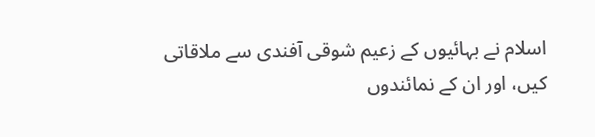اسلام نے بہائیوں کے زعیم شوقی آفندی سے ملاقاتی کیں، اور ان کے نمائندوں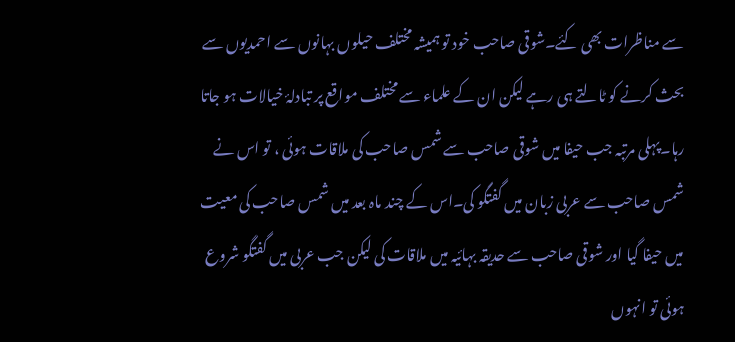سے مناظرات بھی کئے۔شوقی صاحب خود تو ہمیشہ مختلف حیلوں بہانوں سے احمدیوں سے بحث کرنے کو ٹالتے ہی رہے لیکن ان کے علماء سے مختلف مواقع پر تبادلۂ خیالات ہو جاتا رہا۔پہلی مرتبہ جب حیفا میں شوقی صاحب سے شمس صاحب کی ملاقات ہوئی ، تو اس نے شمس صاحب سے عربی زبان میں گفتگو کی۔اس کے چند ماہ بعد میں شمس صاحب کی معیت میں حیفا گیا اور شوقی صاحب سے حدیقہ بہائیہ میں ملاقات کی لیکن جب عربی میں گفتگو شروع ہوئی تو انہوں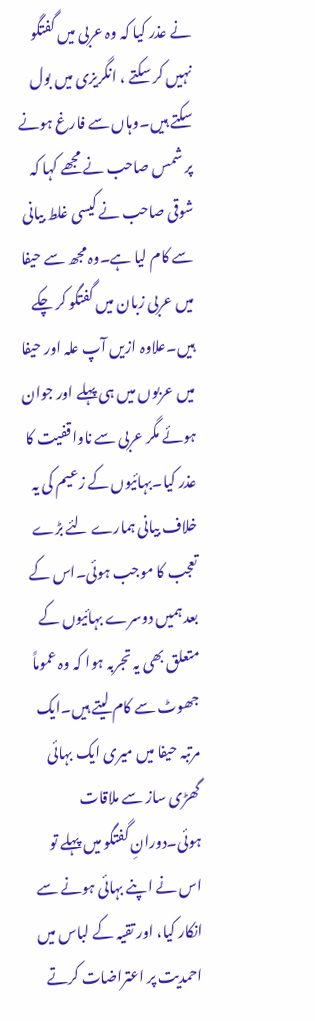نے عذر کیا کہ وہ عربی میں گفتگو نہیں کر سکتے ، انگریزی میں بول سکتے ہیں۔وہاں سے فارغ ہونے پر شمس صاحب نے مجھے کہا کہ شوقی صاحب نے کیسی غلط بیانی سے کام لیا ہے۔وہ مجھ سے حیفا میں عربی زبان میں گفتگو کر چکے ہیں۔علاوہ ازیں آپ علہ اور حیفا میں عربوں میں ہی پہلے اور جوان ہوئے مگر عربی سے ناواقفیت کا عذر کیا۔بہائیوں کے زعیم کی یہ خلاف بیانی ہمارے لئے بڑے تعجب کا موجب ہوئی۔اس کے بعد ہمیں دوسرے بہائیوں کے متعلق بھی یہ تجربہ ہوا کہ وہ عموماً جھوٹ سے کام لیتے ہیں۔ایک مرتبہ حیفا میں میری ایک بہائی گھڑی ساز سے ملاقات ہوئی۔دورانِ گفتگو میں پہلے تو اس نے اپنے بہائی ہونے سے انکار کیا، اور تقیہ کے لباس میں احمدیت پر اعتراضات کرتے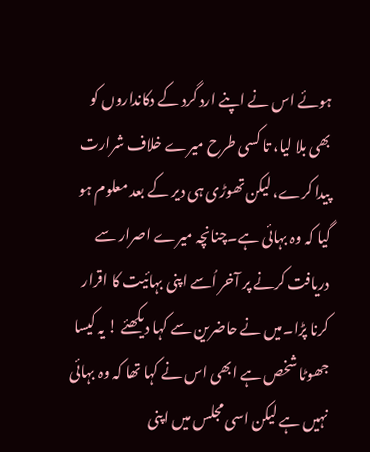ہوئے اس نے اپنے ارد گرد کے دکانداروں کو بھی بلا لیا، تا کسی طرح میرے خلاف شرارت پیدا کرے، لیکن تھوڑی ہی دیر کے بعد معلوم ہو گیا کہ وہ بہائی ہے۔چنانچہ میرے اصرار سے دریافت کرنے پر آخر اُسے اپنی بہائیت کا اقرار کرنا پڑا۔میں نے حاضرین سے کہا دیکھئے ! یہ کیسا جھوٹا شخص ہے ابھی اس نے کہا تھا کہ وہ بہائی نہیں ہے لیکن اسی مجلس میں اپنی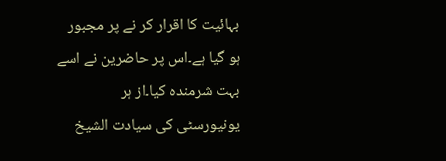بہائیت کا اقرار کر نے پر مجبور ہو گیا ہے۔اس پر حاضرین نے اسے بہت شرمندہ کیا۔از ہر یونیورسٹی کی سیادت الشیخ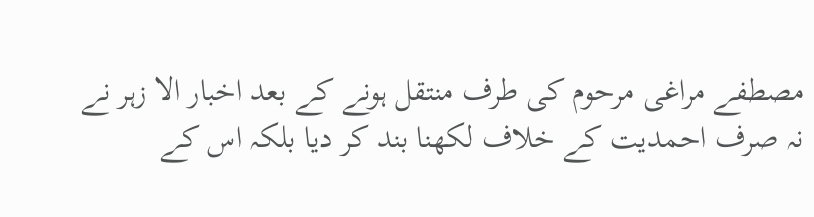مصطفے مراغی مرحوم کی طرف منتقل ہونے کے بعد اخبار الا زہر نے نہ صرف احمدیت کے خلاف لکھنا بند کر دیا بلکہ اس کے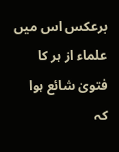برعکس اس میں علماء از ہر کا فتویٰ شائع ہوا کہ